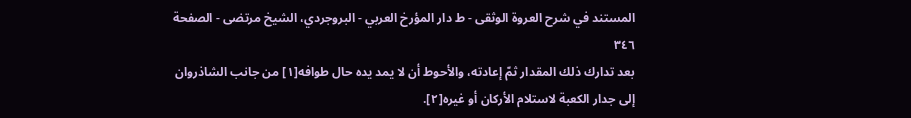المستند في شرح العروة الوثقى - ط دار المؤرخ العربي - البروجردي، الشيخ مرتضى - الصفحة ٣٤٦
بعد تدارك ذلك المقدار ثمّ إعادته، والأحوط أن لا يمد يده حال طوافه[١] من جانب الشاذروان إلى جدار الكعبة لاستلام الأركان أو غيره[٢].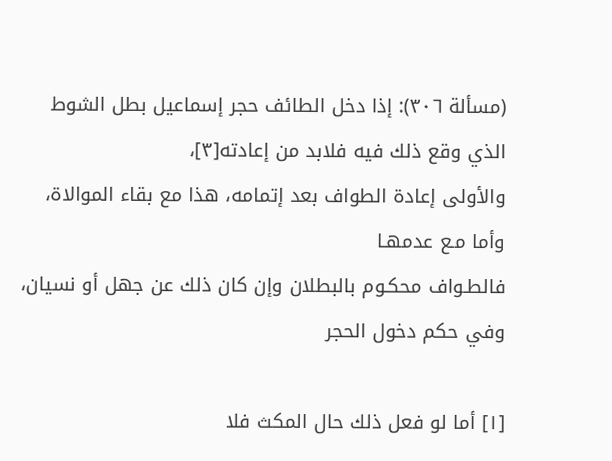(مسألة ٣٠٦): إذا دخل الطائف حجر إسماعيل بطل الشوط الذي وقع ذلك فيه فلابد من إعادته[٣]،
والأولى إعادة الطواف بعد إتمامه، هذا مع بقاء الموالاة، وأما مـع عدمهـا
فالطـواف محكـوم بالبطلان وإن كان ذلك عن جهل أو نسيان، وفي حكم دخول الحجر

[١] أما لو فعل ذلك حال المكث فلا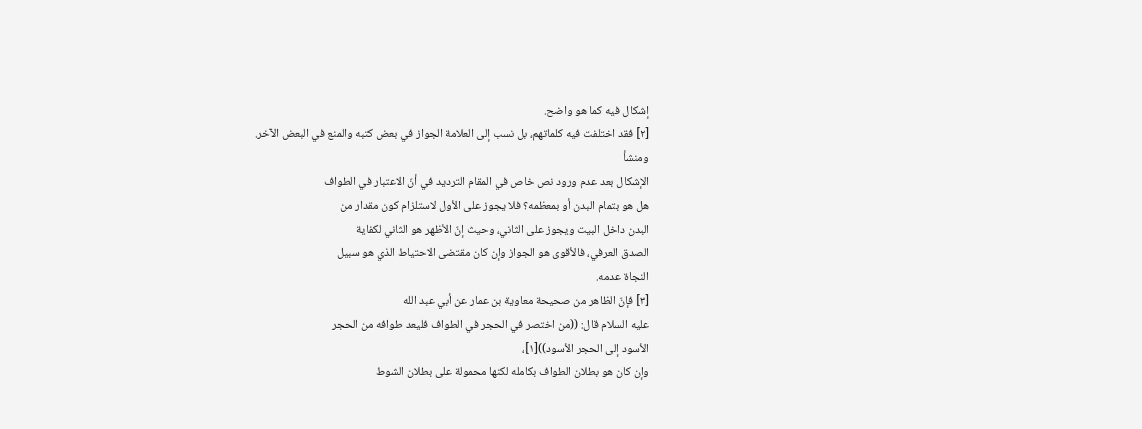إشكال فيه كما هو واضح.
[٢] فقد اختلفت فيه كلماتهم، بل نسب إلى العلامة الجواز في بعض كتبه والمنع في البعض الآخر.
ومنشأ
الإشكال بعد عدم ورود نص خاص في المقام الترديد في أنّ الاعتبار في الطواف
هل هو بتمام البدن أو بمعظمه؟ فلا يجوز على الأول لاستلزام كون مقدار من
البدن داخل البيت ويجوز على الثاني، وحيث إنّ الأظهر هو الثاني لكفاية
الصدق العرفي، فالأقوى هو الجواز وإن كان مقتضى الاحتياط الذي هو سبيل
النجاة عدمه.
[٣] فإنّ الظاهر من صحيحة معاوية بن عمار عن أبي عبد الله
عليه السلام قال: ((من اختصر في الحجر في الطواف فليعد طوافه من الحجر
الأسود إلى الحجر الأسود))[١]،
وإن كان هو بطلان الطواف بكامله لكنها محمولة على بطلان الشوط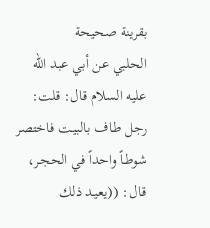بقرينة صحيحة
الحلبي عن أبي عبد الله عليه السلام قال: قلت: رجل طـاف بالبيـت فاختصر
شوطـاً واحداً في الحجـر، قـال: ((يعيـد ذلك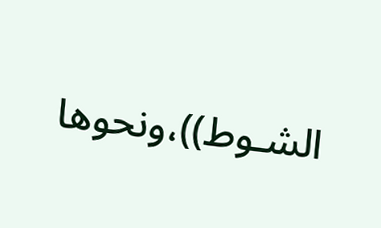الشـوط))،ونحوها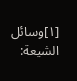[١]وسائل الشيعة: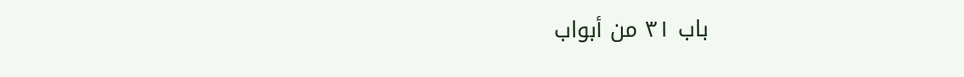باب ٣١ من أبواب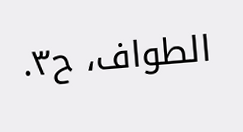الطواف، ح٣.